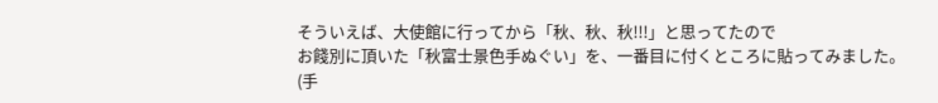そういえば、大使館に行ってから「秋、秋、秋!!!」と思ってたので
お餞別に頂いた「秋富士景色手ぬぐい」を、一番目に付くところに貼ってみました。
(手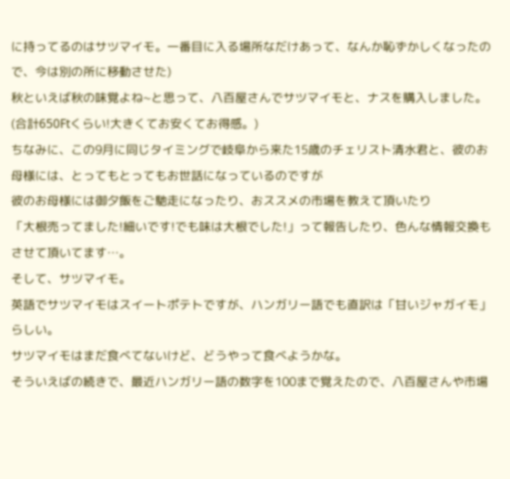に持ってるのはサツマイモ。一番目に入る場所なだけあって、なんか恥ずかしくなったので、今は別の所に移動させた)
秋といえば秋の味覚よね~と思って、八百屋さんでサツマイモと、ナスを購入しました。
(合計650Ftくらい!大きくてお安くてお得感。)
ちなみに、この9月に同じタイミングで岐阜から来た15歳のチェリスト清水君と、彼のお母様には、とってもとってもお世話になっているのですが
彼のお母様には御夕飯をご馳走になったり、おススメの市場を教えて頂いたり
「大根売ってました!細いです!でも味は大根でした!」って報告したり、色んな情報交換もさせて頂いてます…。
そして、サツマイモ。
英語でサツマイモはスイートポテトですが、ハンガリー語でも直訳は「甘いジャガイモ」らしい。
サツマイモはまだ食べてないけど、どうやって食べようかな。
そういえばの続きで、最近ハンガリー語の数字を100まで覚えたので、八百屋さんや市場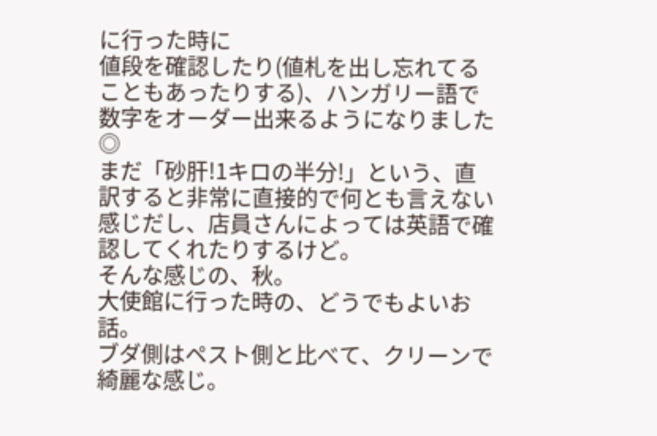に行った時に
値段を確認したり(値札を出し忘れてることもあったりする)、ハンガリー語で数字をオーダー出来るようになりました◎
まだ「砂肝!1キロの半分!」という、直訳すると非常に直接的で何とも言えない感じだし、店員さんによっては英語で確認してくれたりするけど。
そんな感じの、秋。
大使館に行った時の、どうでもよいお話。
ブダ側はペスト側と比べて、クリーンで綺麗な感じ。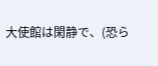大使館は閑静で、(恐ら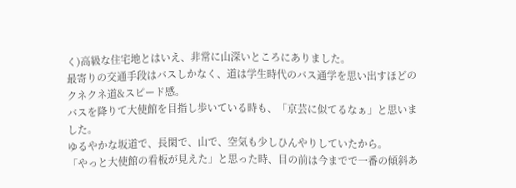く)高級な住宅地とはいえ、非常に山深いところにありました。
最寄りの交通手段はバスしかなく、道は学生時代のバス通学を思い出すほどのクネクネ道&スピード感。
バスを降りて大使館を目指し歩いている時も、「京芸に似てるなぁ」と思いました。
ゆるやかな坂道で、長閑で、山で、空気も少しひんやりしていたから。
「やっと大使館の看板が見えた」と思った時、目の前は今までで一番の傾斜あ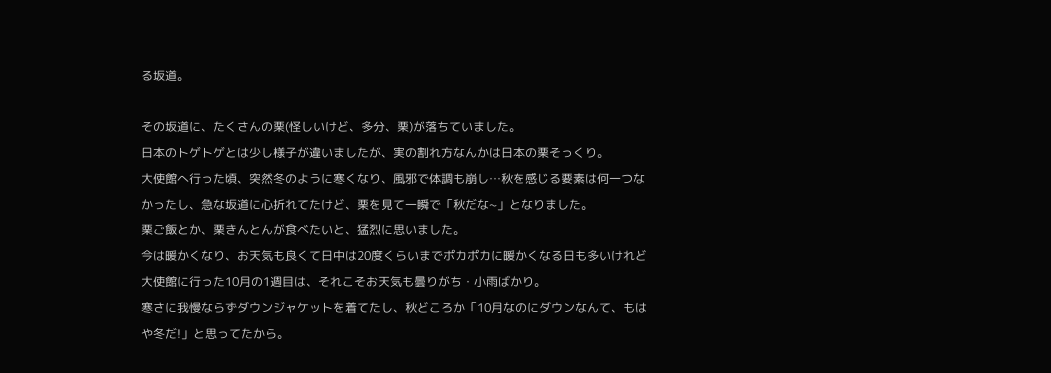る坂道。

その坂道に、たくさんの栗(怪しいけど、多分、栗)が落ちていました。
日本のトゲトゲとは少し様子が違いましたが、実の割れ方なんかは日本の栗そっくり。
大使館へ行った頃、突然冬のように寒くなり、風邪で体調も崩し…秋を感じる要素は何一つなかったし、急な坂道に心折れてたけど、栗を見て一瞬で「秋だな~」となりました。
栗ご飯とか、栗きんとんが食べたいと、猛烈に思いました。
今は暖かくなり、お天気も良くて日中は20度くらいまでポカポカに暖かくなる日も多いけれど
大使館に行った10月の1週目は、それこそお天気も曇りがち・小雨ばかり。
寒さに我慢ならずダウンジャケットを着てたし、秋どころか「10月なのにダウンなんて、もはや冬だ!」と思ってたから。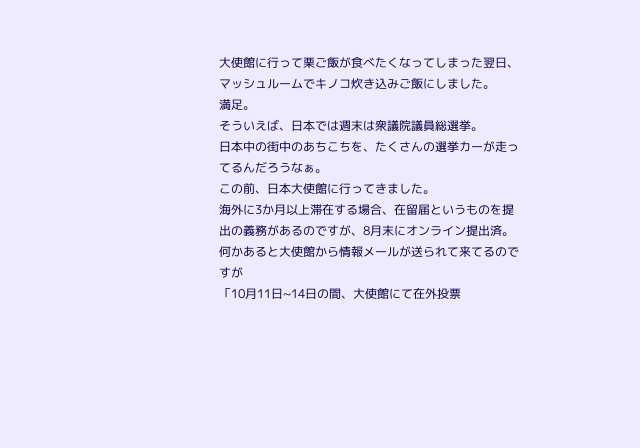大使館に行って栗ご飯が食べたくなってしまった翌日、マッシュルームでキノコ炊き込みご飯にしました。
満足。
そういえば、日本では週末は衆議院議員総選挙。
日本中の街中のあちこちを、たくさんの選挙カーが走ってるんだろうなぁ。
この前、日本大使館に行ってきました。
海外に3か月以上滞在する場合、在留届というものを提出の義務があるのですが、8月末にオンライン提出済。
何かあると大使館から情報メールが送られて来てるのですが
「10月11日~14日の間、大使館にて在外投票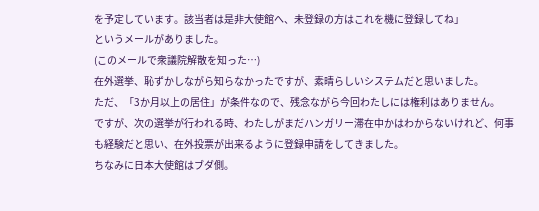を予定しています。該当者は是非大使館へ、未登録の方はこれを機に登録してね」
というメールがありました。
(このメールで衆議院解散を知った…)
在外選挙、恥ずかしながら知らなかったですが、素晴らしいシステムだと思いました。
ただ、「3か月以上の居住」が条件なので、残念ながら今回わたしには権利はありません。
ですが、次の選挙が行われる時、わたしがまだハンガリー滞在中かはわからないけれど、何事も経験だと思い、在外投票が出来るように登録申請をしてきました。
ちなみに日本大使館はブダ側。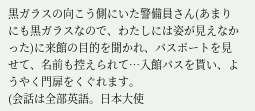黒ガラスの向こう側にいた警備員さん(あまりにも黒ガラスなので、わたしには姿が見えなかった)に来館の目的を聞かれ、パスポートを見せて、名前も控えられて…入館パスを貰い、ようやく門扉をくぐれます。
(会話は全部英語。日本大使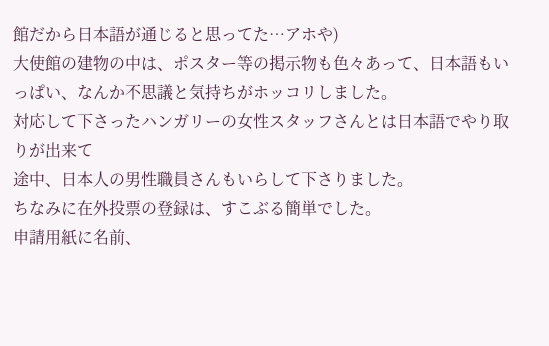館だから日本語が通じると思ってた…アホや)
大使館の建物の中は、ポスター等の掲示物も色々あって、日本語もいっぱい、なんか不思議と気持ちがホッコリしました。
対応して下さったハンガリーの女性スタッフさんとは日本語でやり取りが出来て
途中、日本人の男性職員さんもいらして下さりました。
ちなみに在外投票の登録は、すこぶる簡単でした。
申請用紙に名前、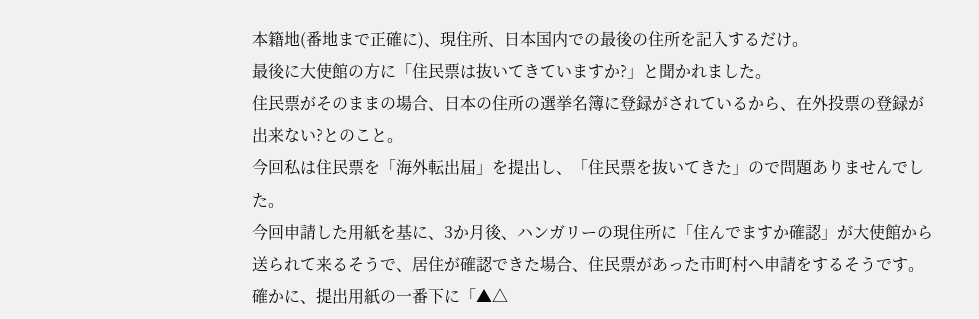本籍地(番地まで正確に)、現住所、日本国内での最後の住所を記入するだけ。
最後に大使館の方に「住民票は抜いてきていますか?」と聞かれました。
住民票がそのままの場合、日本の住所の選挙名簿に登録がされているから、在外投票の登録が出来ない?とのこと。
今回私は住民票を「海外転出届」を提出し、「住民票を抜いてきた」ので問題ありませんでした。
今回申請した用紙を基に、3か月後、ハンガリーの現住所に「住んでますか確認」が大使館から送られて来るそうで、居住が確認できた場合、住民票があった市町村へ申請をするそうです。
確かに、提出用紙の一番下に「▲△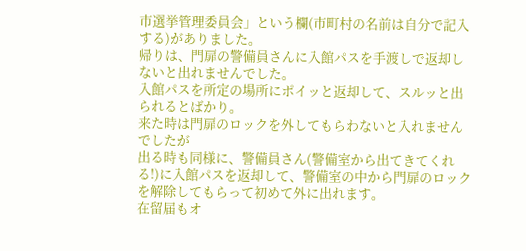市選挙管理委員会」という欄(市町村の名前は自分で記入する)がありました。
帰りは、門扉の警備員さんに入館パスを手渡しで返却しないと出れませんでした。
入館パスを所定の場所にポイッと返却して、スルッと出られるとばかり。
来た時は門扉のロックを外してもらわないと入れませんでしたが
出る時も同様に、警備員さん(警備室から出てきてくれる!)に入館パスを返却して、警備室の中から門扉のロックを解除してもらって初めて外に出れます。
在留届もオ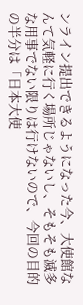ンライン提出できるようになった今、大使館なんて気軽に行く場所じゃないし、そもそも滅多な用事でない限りは行けないので、今回の目的の半分は「日本大使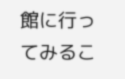館に行ってみるこ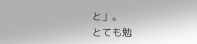と」。
とても勉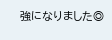強になりました◎